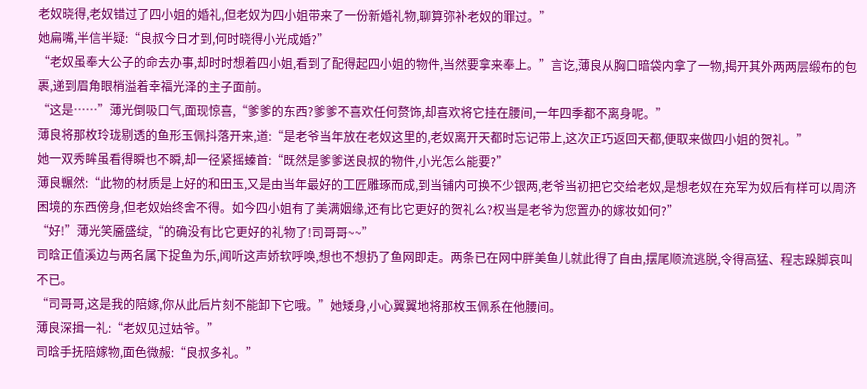老奴晓得,老奴错过了四小姐的婚礼,但老奴为四小姐带来了一份新婚礼物,聊算弥补老奴的罪过。”
她扁嘴,半信半疑:“良叔今日才到,何时晓得小光成婚?”
“老奴虽奉大公子的命去办事,却时时想着四小姐,看到了配得起四小姐的物件,当然要拿来奉上。”言讫,薄良从胸口暗袋内拿了一物,揭开其外两两层缎布的包裹,递到眉角眼梢溢着幸福光泽的主子面前。
“这是……”薄光倒吸口气,面现惊喜,“爹爹的东西?爹爹不喜欢任何赘饰,却喜欢将它挂在腰间,一年四季都不离身呢。”
薄良将那枚玲珑剔透的鱼形玉佩抖落开来,道:“是老爷当年放在老奴这里的,老奴离开天都时忘记带上,这次正巧返回天都,便取来做四小姐的贺礼。”
她一双秀眸虽看得瞬也不瞬,却一径紧摇螓首:“既然是爹爹送良叔的物件,小光怎么能要?”
薄良冁然:“此物的材质是上好的和田玉,又是由当年最好的工匠雕琢而成,到当铺内可换不少银两,老爷当初把它交给老奴,是想老奴在充军为奴后有样可以周济困境的东西傍身,但老奴始终舍不得。如今四小姐有了美满姻缘,还有比它更好的贺礼么?权当是老爷为您置办的嫁妆如何?”
“好!”薄光笑靥盛绽,“的确没有比它更好的礼物了!司哥哥~~”
司晗正值溪边与两名属下捉鱼为乐,闻听这声娇软呼唤,想也不想扔了鱼网即走。两条已在网中胖美鱼儿就此得了自由,摆尾顺流逃脱,令得高猛、程志跺脚哀叫不已。
“司哥哥,这是我的陪嫁,你从此后片刻不能卸下它哦。”她矮身,小心翼翼地将那枚玉佩系在他腰间。
薄良深揖一礼:“老奴见过姑爷。”
司晗手抚陪嫁物,面色微赧:“良叔多礼。”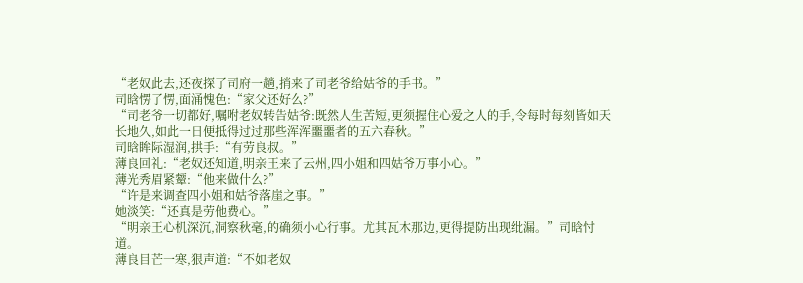“老奴此去,还夜探了司府一趟,捎来了司老爷给姑爷的手书。”
司晗愣了愣,面涌愧色:“家父还好么?”
“司老爷一切都好,嘱咐老奴转告姑爷:既然人生苦短,更须握住心爱之人的手,令每时每刻皆如天长地久,如此一日便抵得过过那些浑浑噩噩者的五六春秋。”
司晗眸际湿润,拱手:“有劳良叔。”
薄良回礼:“老奴还知道,明亲王来了云州,四小姐和四姑爷万事小心。”
薄光秀眉紧颦:“他来做什么?”
“许是来调查四小姐和姑爷落崖之事。”
她淡笑:“还真是劳他费心。”
“明亲王心机深沉,洞察秋毫,的确须小心行事。尤其瓦木那边,更得提防出现纰漏。”司晗忖道。
薄良目芒一寒,狠声道:“不如老奴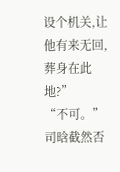设个机关,让他有来无回,葬身在此地?”
“不可。”司晗截然否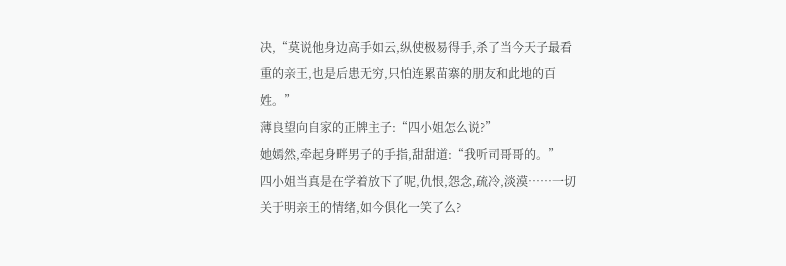决,“莫说他身边高手如云,纵使极易得手,杀了当今天子最看重的亲王,也是后患无穷,只怕连累苗寨的朋友和此地的百姓。”
薄良望向自家的正牌主子:“四小姐怎么说?”
她嫣然,牵起身畔男子的手指,甜甜道:“我听司哥哥的。”
四小姐当真是在学着放下了呢,仇恨,怨念,疏冷,淡漠……一切关于明亲王的情绪,如今俱化一笑了么?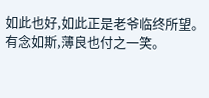如此也好,如此正是老爷临终所望。
有念如斯,薄良也付之一笑。